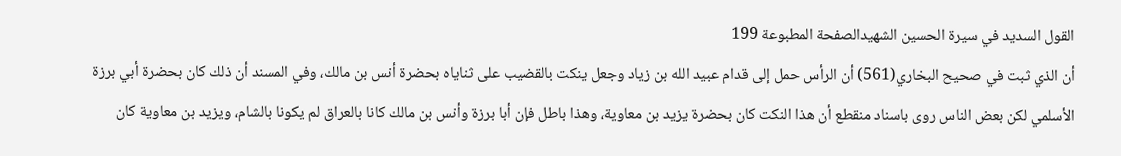القول السديد في سيرة الحسين الشهيدالصفحة المطبوعة 199
أن الذي ثبت في صحيح البخاري(561) أن الرأس حمل إلى قدام عبيد الله بن زياد وجعل ينكت بالقضيب على ثناياه بحضرة أنس بن مالك، وفي المسند أن ذلك كان بحضرة أبي برزة الأسلمي لكن بعض الناس روى باسناد منقطع أن هذا النكت كان بحضرة يزيد بن معاوية، وهذا باطل فإن أبا برزة وأنس بن مالك كانا بالعراق لم يكونا بالشام، ويزيد بن معاوية كان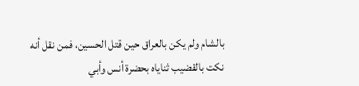بالشام ولم يكن بالعراق حين قتل الحسين، فمن نقل أنه نكت بالقضيب ثناياه بحضرة أنس وأبي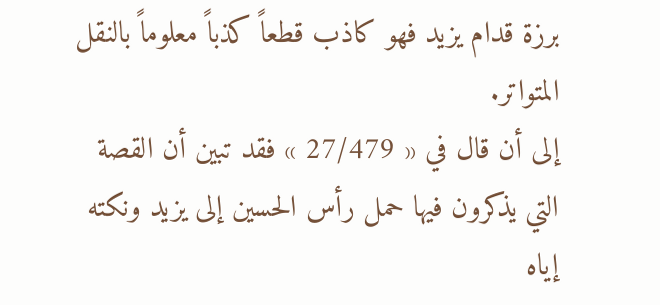برزة قدام يزيد فهو كاذب قطعاً كذباً معلوماً بالنقل المتواتر.
إلى أن قال في « 27/479 » فقد تبين أن القصة التي يذكرون فيها حمل رأس الحسين إلى يزيد ونكته إياه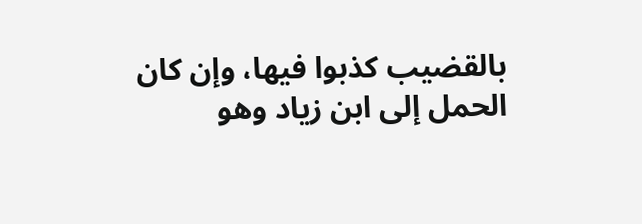بالقضيب كذبوا فيها، وإن كان الحمل إلى ابن زياد وهو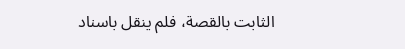الثابت بالقصة، فلم ينقل باسناد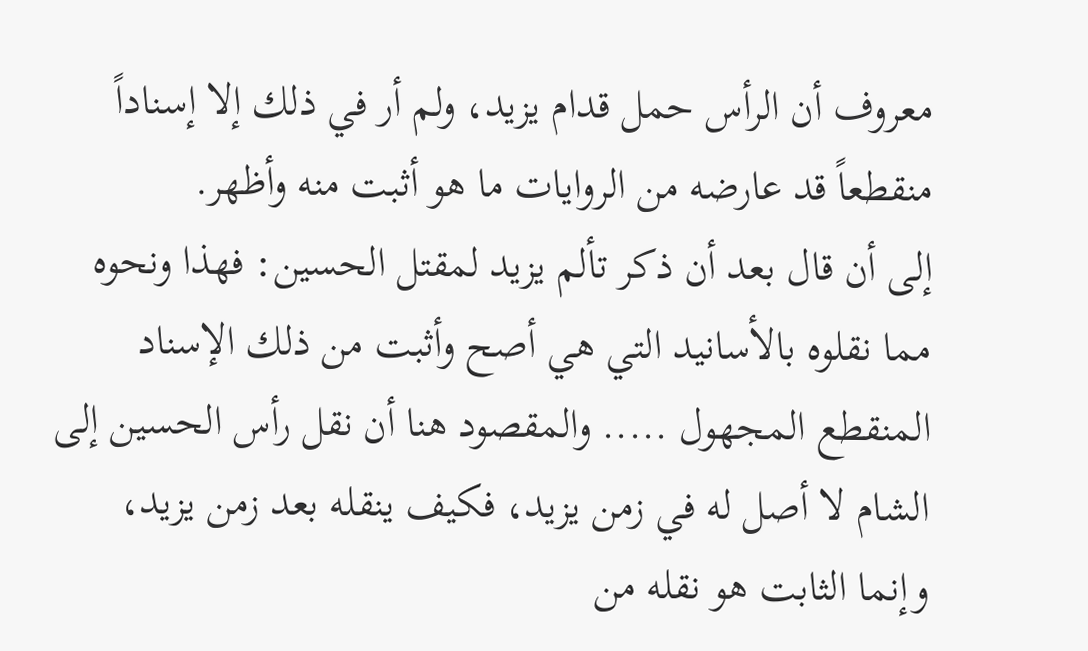معروف أن الرأس حمل قدام يزيد، ولم أر في ذلك إلا إسناداً منقطعاً قد عارضه من الروايات ما هو أثبت منه وأظهر.
إلى أن قال بعد أن ذكر تألم يزيد لمقتل الحسين: فهذا ونحوه مما نقلوه بالأسانيد التي هي أصح وأثبت من ذلك الإسناد المنقطع المجهول ..... والمقصود هنا أن نقل رأس الحسين إلى الشام لا أصل له في زمن يزيد، فكيف ينقله بعد زمن يزيد، وإنما الثابت هو نقله من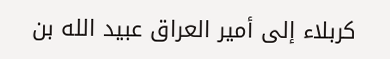كربلاء إلى أمير العراق عبيد الله بن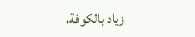زياد بالكوفة،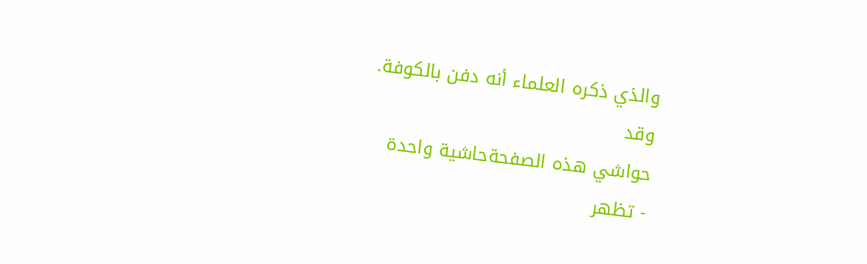والذي ذكره العلماء أنه دفن بالكوفة.
وقد
حواشي هذه الصفحةحاشية واحدة
- تظهر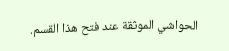الحواشي الموثقة عند فتح هذا القسم.